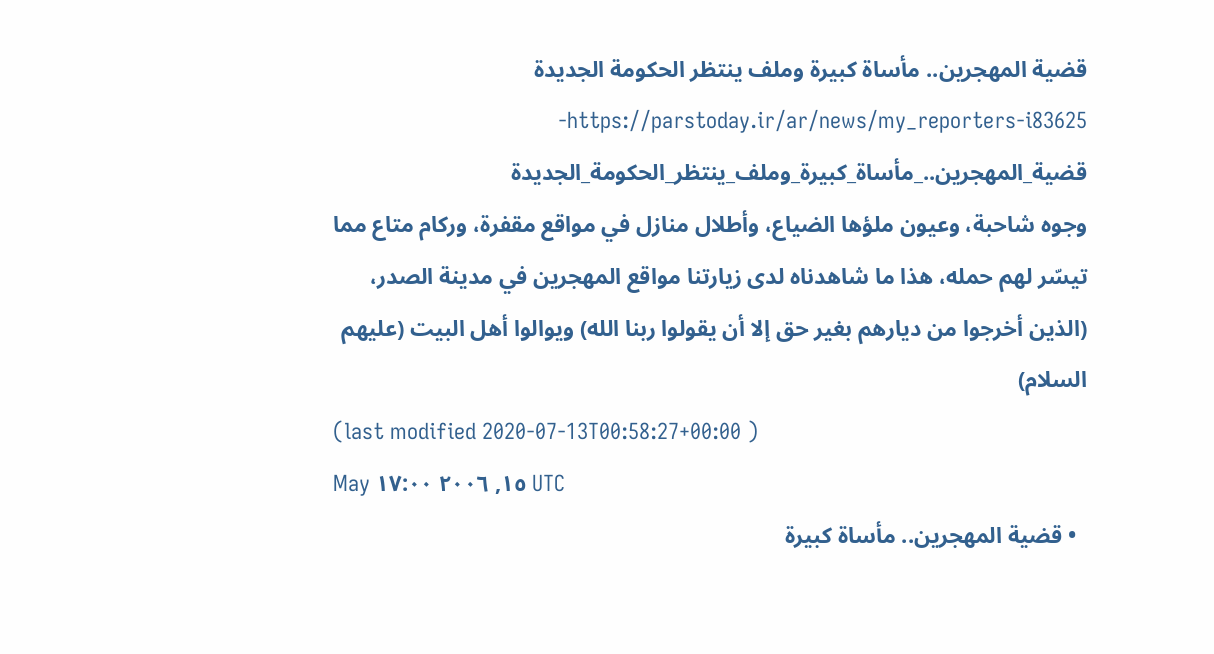قضية المهجرين.. مأساة كبيرة وملف ينتظر الحكومة الجديدة
https://parstoday.ir/ar/news/my_reporters-i83625-قضية_المهجرين.._مأساة_كبيرة_وملف_ينتظر_الحكومة_الجديدة
وجوه شاحبة، وعيون ملؤها الضياع، وأطلال منازل في مواقع مقفرة، وركام متاع مما تيسّر لهم حمله، هذا ما شاهدناه لدى زيارتنا مواقع المهجرين في مدينة الصدر، (الذين أخرجوا من ديارهم بغير حق إلا أن يقولوا ربنا الله) ويوالوا أهل البيت (عليهم السلام)
(last modified 2020-07-13T00:58:27+00:00 )
May ١٥, ٢٠٠٦ ١٧:٠٠ UTC
  • قضية المهجرين.. مأساة كبيرة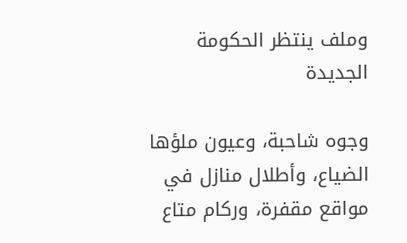وملف ينتظر الحكومة الجديدة

وجوه شاحبة، وعيون ملؤها الضياع، وأطلال منازل في مواقع مقفرة، وركام متاع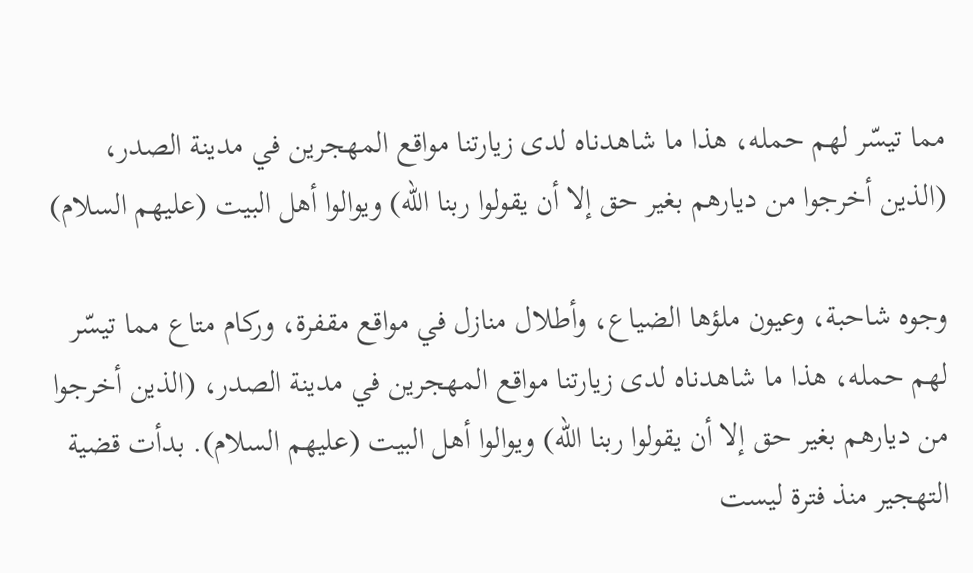مما تيسّر لهم حمله، هذا ما شاهدناه لدى زيارتنا مواقع المهجرين في مدينة الصدر، (الذين أخرجوا من ديارهم بغير حق إلا أن يقولوا ربنا الله) ويوالوا أهل البيت (عليهم السلام)

وجوه شاحبة، وعيون ملؤها الضياع، وأطلال منازل في مواقع مقفرة، وركام متاع مما تيسّر لهم حمله، هذا ما شاهدناه لدى زيارتنا مواقع المهجرين في مدينة الصدر، (الذين أخرجوا من ديارهم بغير حق إلا أن يقولوا ربنا الله) ويوالوا أهل البيت (عليهم السلام). بدأت قضية التهجير منذ فترة ليست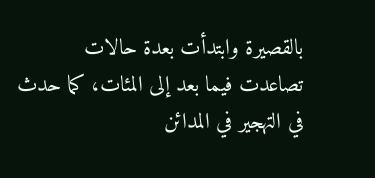بالقصيرة وابتدأت بعدة حالات تصاعدت فيما بعد إلى المئات، كما حدث في التهجير في المدائن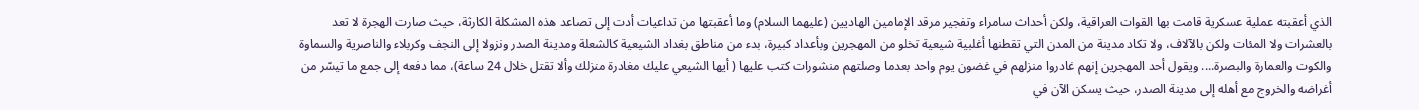الذي أعقبته عملية عسكرية قامت بها القوات العراقية، ولكن أحداث سامراء وتفجير مرقد الإمامين الهاديين (عليهما السلام) وما أعقبتها من تداعيات أدت إلى تصاعد هذه المشكلة الكارثة، حيث صارت الهجرة لا تعد بالعشرات ولا المئات ولكن بالآلاف، ولا تكاد مدينة من المدن التي تقطنها أغلبية شيعية تخلو من المهجرين وبأعداد كبيرة، بدء من مناطق بغداد الشيعية كالشعلة ومدينة الصدر ونزولا إلى النجف وكربلاء والناصرية والسماوة والكوت والعمارة والبصرة.... ويقول أحد المهجرين إنهم غادروا منزلهم في غضون يوم واحد بعدما وصلتهم منشورات كتب عليها ( أيها الشيعي عليك مغادرة منزلك وألا تقتل خلال 24 ساعة)، مما دفعه إلى جمع ما تيسّر من أغراضه والخروج مع أهله إلى مدينة الصدر، حيث يسكن الآن في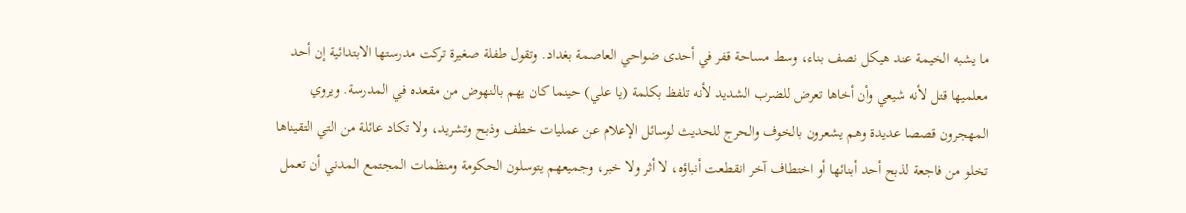ما يشبه الخيمة عند هيكل نصف بناء، وسط مساحة قفر في أحدى ضواحي العاصمة بغداد. وتقول طفلة صغيرة تركت مدرستها الابتدائية إن أحد معلميها قتل لأنه شيعي وأن أخاها تعرض للضرب الشديد لأنه تلفظ بكلمة (يا علي) حينما كان يهم بالنهوض من مقعده في المدرسة. ويروي المهجرون قصصا عديدة وهم يشعرون بالخوف والحرج للحديث لوسائل الإعلام عن عمليات خطف وذبح وتشريد، ولا تكاد عائلة من التي التقيناها تخلو من فاجعة لذبح أحد أبنائها أو اختطاف آخر انقطعت أنباؤه، لا أثر ولا خبر، وجميعهم يتوسلون الحكومة ومنظمات المجتمع المدني أن تعمل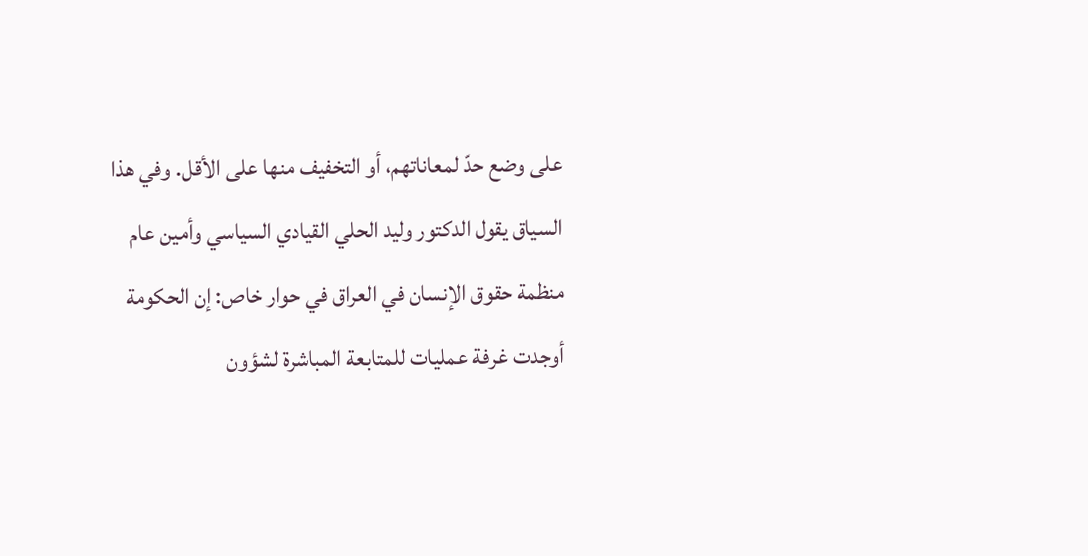على وضع حدّ لمعاناتهم، أو التخفيف منها على الأقل. وفي هذا السياق يقول الدكتور وليد الحلي القيادي السياسي وأمين عام منظمة حقوق الإنسان في العراق في حوار خاص: إن الحكومة أوجدت غرفة عمليات للمتابعة المباشرة لشؤون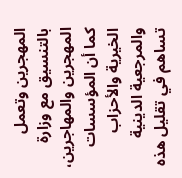المهجرين وتعمل بالتنسيق مع وزارة المهجرين والمهاجرين، كما أن المؤسسات الخيرية والأحزاب والمرجعية الدينية تساهم في تقليل هذه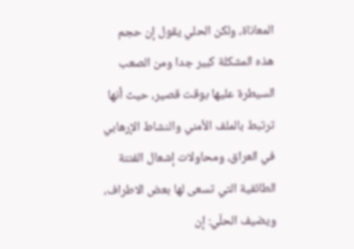المعاناة، ولكن الحلي يقول إن حجم هذه المشكلة كبير جدا ومن الصعب السيطرة عليها بوقت قصير، حيث أنها ترتبط بالملف الأمني والنشاط الإرهابي في العراق، ومحاولات إشعال الفتنة الطائفية التي تسعى لها بعض الاطراف، ويضيف الحلّي: إن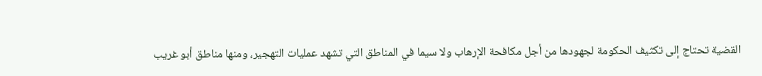القضية تحتاج إلى تكثيف الحكومة لجهودها من أجل مكافحة الإرهاب ولا سيما في المناطق التي تشهد عمليات التهجير، ومنها مناطق أبو غريب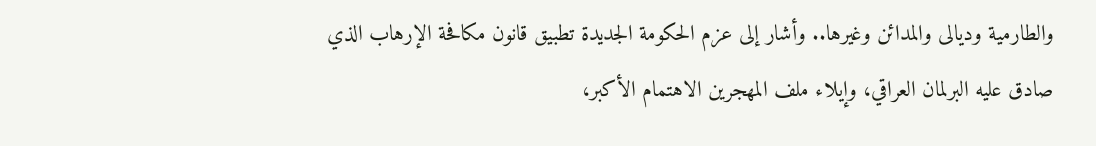والطارمية وديالى والمدائن وغيرها.. وأشار إلى عزم الحكومة الجديدة تطبيق قانون مكافحة الإرهاب الذي صادق عليه البرلمان العراقي، وإيلاء ملف المهجرين الاهتمام الأكبر،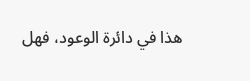هذا في دائرة الوعود، فهل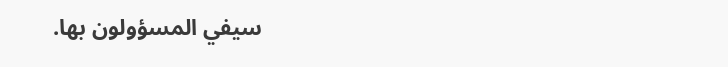سيفي المسؤولون بها.